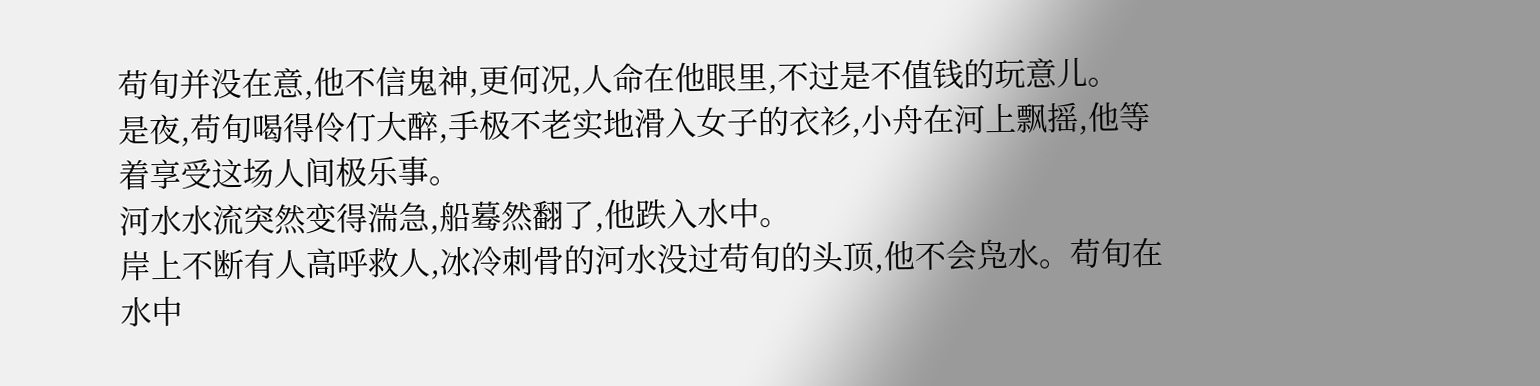苟旬并没在意,他不信鬼神,更何况,人命在他眼里,不过是不值钱的玩意儿。
是夜,苟旬喝得伶仃大醉,手极不老实地滑入女子的衣衫,小舟在河上飘摇,他等着享受这场人间极乐事。
河水水流突然变得湍急,船蓦然翻了,他跌入水中。
岸上不断有人高呼救人,冰冷刺骨的河水没过苟旬的头顶,他不会凫水。苟旬在水中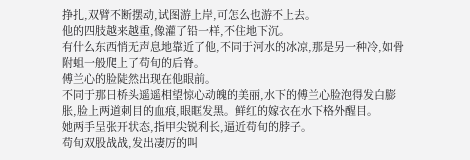挣扎,双臂不断摆动,试图游上岸,可怎么也游不上去。
他的四肢越来越重,像灌了铅一样,不住地下沉。
有什么东西悄无声息地靠近了他,不同于河水的冰凉,那是另一种冷,如骨附蛆一般爬上了苟旬的后脊。
傅兰心的脸陡然出现在他眼前。
不同于那日桥头遥遥相望惊心动魄的美丽,水下的傅兰心脸泡得发白膨胀,脸上两道刺目的血痕,眼眶发黑。鲜红的嫁衣在水下格外醒目。
她两手呈张开状态,指甲尖锐利长,逼近苟旬的脖子。
苟旬双股战战,发出凄厉的叫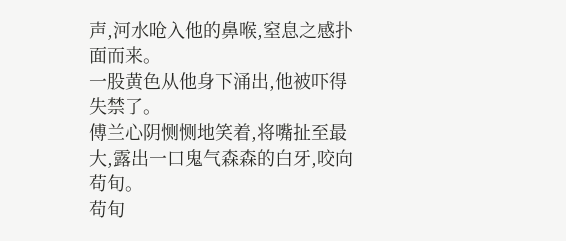声,河水呛入他的鼻喉,窒息之感扑面而来。
一股黄色从他身下涌出,他被吓得失禁了。
傅兰心阴恻恻地笑着,将嘴扯至最大,露出一口鬼气森森的白牙,咬向苟旬。
苟旬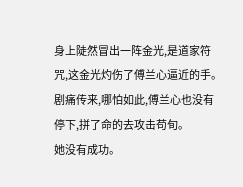身上陡然冒出一阵金光,是道家符咒,这金光灼伤了傅兰心逼近的手。剧痛传来,哪怕如此,傅兰心也没有停下,拼了命的去攻击苟旬。
她没有成功。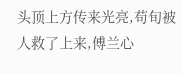头顶上方传来光亮,苟旬被人救了上来,傅兰心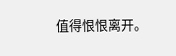值得恨恨离开。